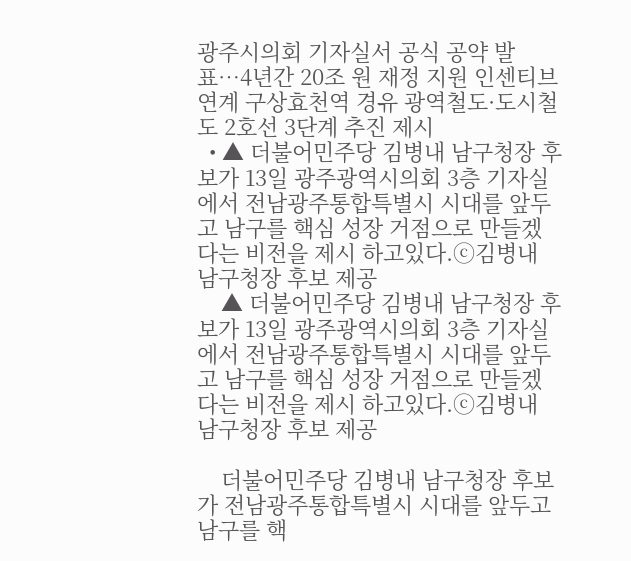광주시의회 기자실서 공식 공약 발표…4년간 20조 원 재정 지원 인센티브 연계 구상효천역 경유 광역철도·도시철도 2호선 3단계 추진 제시
  • ▲ 더불어민주당 김병내 남구청장 후보가 13일 광주광역시의회 3층 기자실에서 전남광주통합특별시 시대를 앞두고 남구를 핵심 성장 거점으로 만들겠다는 비전을 제시 하고있다.ⓒ김병내 남구청장 후보 제공
    ▲ 더불어민주당 김병내 남구청장 후보가 13일 광주광역시의회 3층 기자실에서 전남광주통합특별시 시대를 앞두고 남구를 핵심 성장 거점으로 만들겠다는 비전을 제시 하고있다.ⓒ김병내 남구청장 후보 제공

    더불어민주당 김병내 남구청장 후보가 전남광주통합특별시 시대를 앞두고 남구를 핵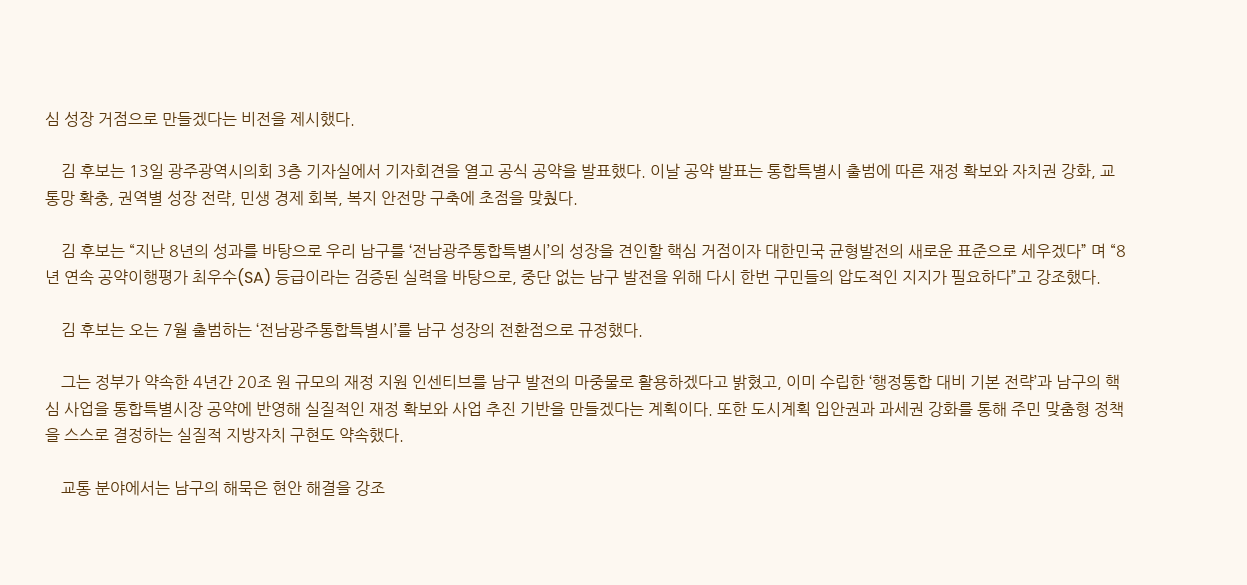심 성장 거점으로 만들겠다는 비전을 제시했다.

    김 후보는 13일 광주광역시의회 3층 기자실에서 기자회견을 열고 공식 공약을 발표했다. 이날 공약 발표는 통합특별시 출범에 따른 재정 확보와 자치권 강화, 교통망 확충, 권역별 성장 전략, 민생 경제 회복, 복지 안전망 구축에 초점을 맞췄다.

    김 후보는 “지난 8년의 성과를 바탕으로 우리 남구를 ‘전남광주통합특별시’의 성장을 견인할 핵심 거점이자 대한민국 균형발전의 새로운 표준으로 세우겠다” 며 “8년 연속 공약이행평가 최우수(SA) 등급이라는 검증된 실력을 바탕으로, 중단 없는 남구 발전을 위해 다시 한번 구민들의 압도적인 지지가 필요하다”고 강조했다.

    김 후보는 오는 7월 출범하는 ‘전남광주통합특별시’를 남구 성장의 전환점으로 규정했다.

    그는 정부가 약속한 4년간 20조 원 규모의 재정 지원 인센티브를 남구 발전의 마중물로 활용하겠다고 밝혔고, 이미 수립한 ‘행정통합 대비 기본 전략’과 남구의 핵심 사업을 통합특별시장 공약에 반영해 실질적인 재정 확보와 사업 추진 기반을 만들겠다는 계획이다. 또한 도시계획 입안권과 과세권 강화를 통해 주민 맞춤형 정책을 스스로 결정하는 실질적 지방자치 구현도 약속했다.

    교통 분야에서는 남구의 해묵은 현안 해결을 강조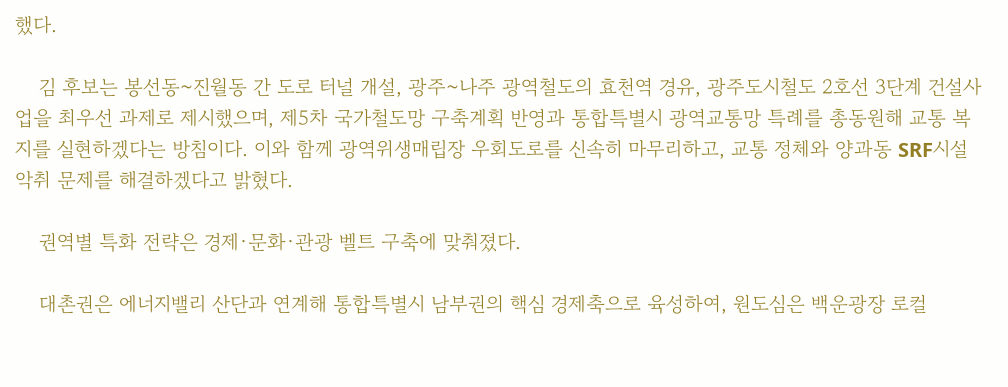했다.

    김 후보는 봉선동~진월동 간 도로 터널 개설, 광주~나주 광역철도의 효천역 경유, 광주도시철도 2호선 3단계 건설사업을 최우선 과제로 제시했으며, 제5차 국가철도망 구축계획 반영과 통합특별시 광역교통망 특례를 총동원해 교통 복지를 실현하겠다는 방침이다. 이와 함께 광역위생매립장 우회도로를 신속히 마무리하고, 교통 정체와 양과동 SRF시설 악취 문제를 해결하겠다고 밝혔다.

    권역별 특화 전략은 경제·문화·관광 벨트 구축에 맞춰졌다.

    대촌권은 에너지밸리 산단과 연계해 통합특별시 남부권의 핵심 경제축으로 육성하여, 원도심은 백운광장 로컬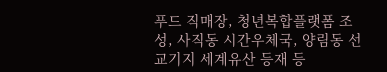푸드 직매장, 청년복합플랫폼 조성, 사직동 시간우체국, 양림동 선교기지 세계유산 등재 등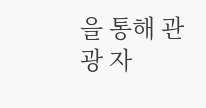을 통해 관광 자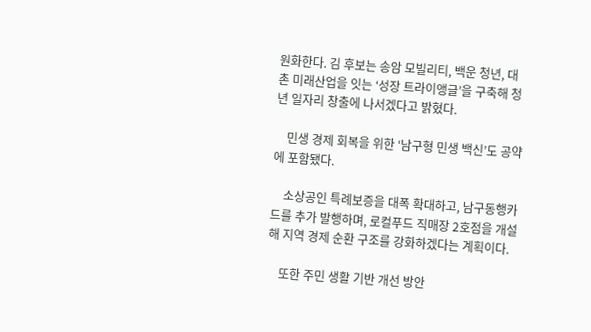원화한다. 김 후보는 송암 모빌리티, 백운 청년, 대촌 미래산업을 잇는 ‘성장 트라이앵글’을 구축해 청년 일자리 창출에 나서겠다고 밝혔다.

    민생 경제 회복을 위한 ‘남구형 민생 백신’도 공약에 포함됐다.

    소상공인 특례보증을 대폭 확대하고, 남구동행카드를 추가 발행하며, 로컬푸드 직매장 2호점을 개설해 지역 경제 순환 구조를 강화하겠다는 계획이다.

    또한 주민 생활 기반 개선 방안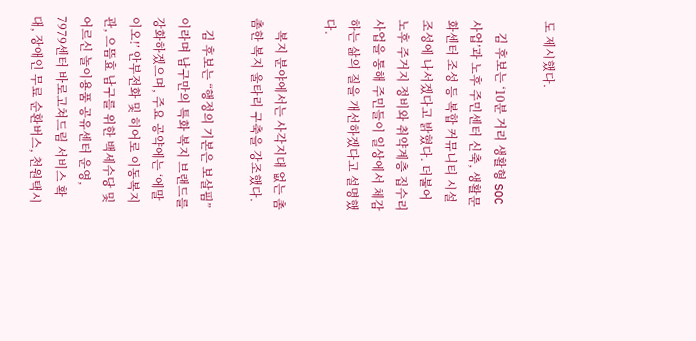도 제시했다.

    김 후보는 ‘10분 거리 생활형 SOC 사업’과 노후 주민센터 신축, 생활문화센터 조성 등 복합 커뮤니티 시설 조성에 나서겠다고 밝혔다. 더불어 노후 주거지 정비와 취약계층 집수리 사업을 통해 주민들이 일상에서 체감하는 삶의 질을 개선하겠다고 설명했다.

    복지 분야에서는 사각지대 없는 촘촘한 복지 울타리 구축을 강조했다.

    김 후보는 “행정의 기본은 보살핌”이라며 남구만의 특화 복지 브랜드를 강화하겠으며, 주요 공약에는 ‘에말이오!’ 안부전화 및 히어로 이동복지관, 으뜸효 남구를 위한 백세수당 및 어르신 놀이용품 공유센터 운영, 7979센터 바로고쳐드림 서비스 확대, 장애인 무료 순환버스, 천원택시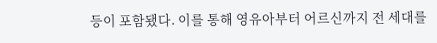등이 포함됐다. 이를 통해 영유아부터 어르신까지 전 세대를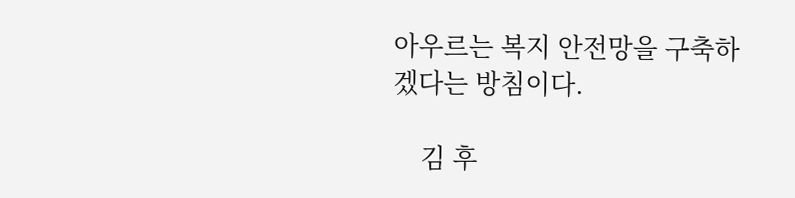아우르는 복지 안전망을 구축하겠다는 방침이다.

    김 후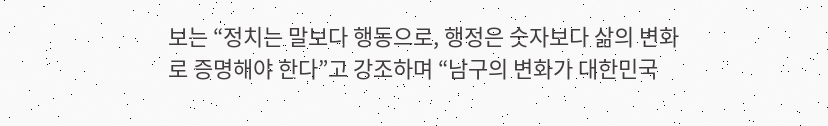보는 “정치는 말보다 행동으로, 행정은 숫자보다 삶의 변화로 증명해야 한다”고 강조하며 “남구의 변화가 대한민국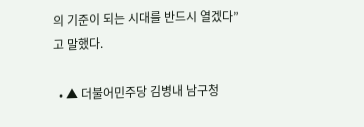의 기준이 되는 시대를 반드시 열겠다”고 말했다.

  • ▲ 더불어민주당 김병내 남구청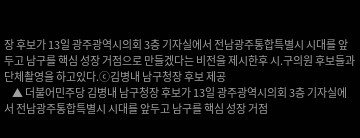장 후보가 13일 광주광역시의회 3층 기자실에서 전남광주통합특별시 시대를 앞두고 남구를 핵심 성장 거점으로 만들겠다는 비전을 제시한후 시.구의원 후보들과 단체촬영을 하고있다.ⓒ김병내 남구청장 후보 제공
    ▲ 더불어민주당 김병내 남구청장 후보가 13일 광주광역시의회 3층 기자실에서 전남광주통합특별시 시대를 앞두고 남구를 핵심 성장 거점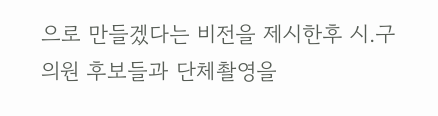으로 만들겠다는 비전을 제시한후 시.구의원 후보들과 단체촬영을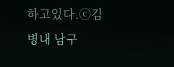하고있다.ⓒ김병내 남구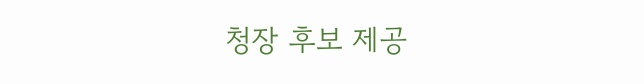청장 후보 제공